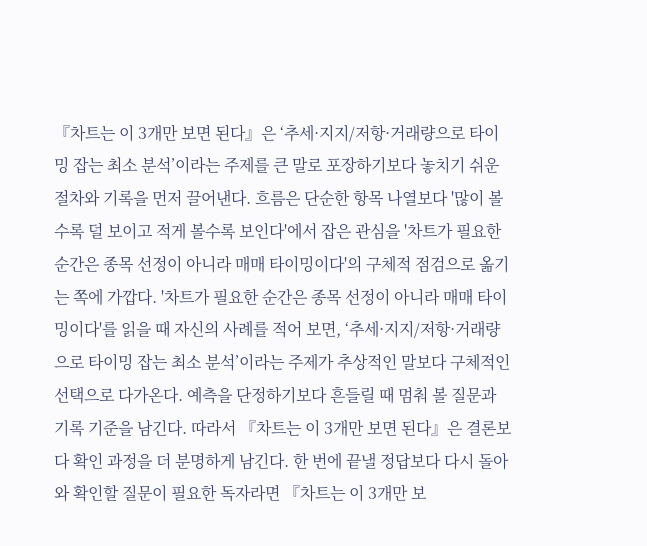『차트는 이 3개만 보면 된다』은 ‘추세·지지/저항·거래량으로 타이밍 잡는 최소 분석’이라는 주제를 큰 말로 포장하기보다 놓치기 쉬운 절차와 기록을 먼저 끌어낸다. 흐름은 단순한 항목 나열보다 '많이 볼수록 덜 보이고 적게 볼수록 보인다'에서 잡은 관심을 '차트가 필요한 순간은 종목 선정이 아니라 매매 타이밍이다'의 구체적 점검으로 옮기는 쪽에 가깝다. '차트가 필요한 순간은 종목 선정이 아니라 매매 타이밍이다'를 읽을 때 자신의 사례를 적어 보면, ‘추세·지지/저항·거래량으로 타이밍 잡는 최소 분석’이라는 주제가 추상적인 말보다 구체적인 선택으로 다가온다. 예측을 단정하기보다 흔들릴 때 멈춰 볼 질문과 기록 기준을 남긴다. 따라서 『차트는 이 3개만 보면 된다』은 결론보다 확인 과정을 더 분명하게 남긴다. 한 번에 끝낼 정답보다 다시 돌아와 확인할 질문이 필요한 독자라면 『차트는 이 3개만 보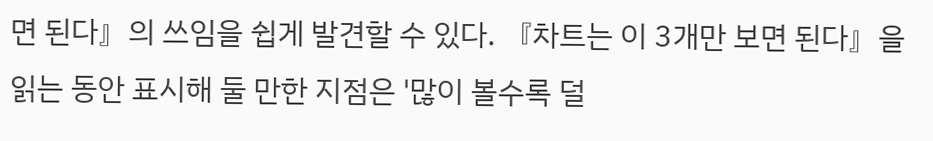면 된다』의 쓰임을 쉽게 발견할 수 있다. 『차트는 이 3개만 보면 된다』을 읽는 동안 표시해 둘 만한 지점은 '많이 볼수록 덜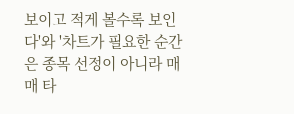보이고 적게 볼수록 보인다'와 '차트가 필요한 순간은 종목 선정이 아니라 매매 타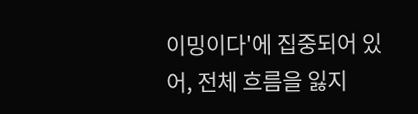이밍이다'에 집중되어 있어, 전체 흐름을 잃지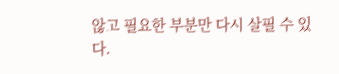않고 필요한 부분만 다시 살필 수 있다.